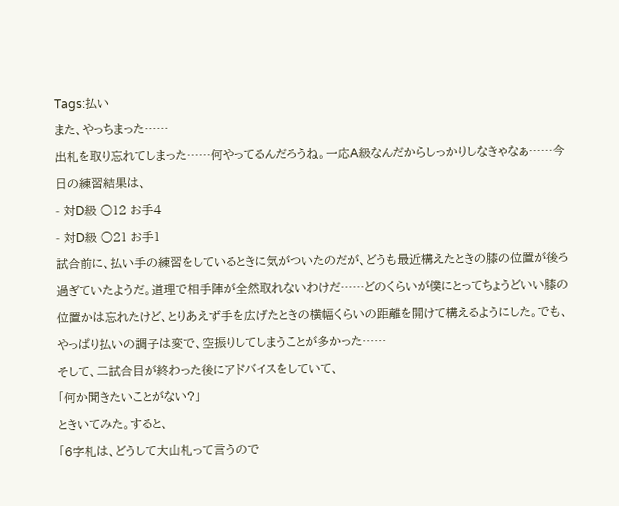Tags:払い
また、やっちまった……
出札を取り忘れてしまった……何やってるんだろうね。一応A級なんだからしっかりしなきゃなぁ……今日の練習結果は、
- 対D級 ○12 お手4
- 対D級 ○21 お手1
試合前に、払い手の練習をしているときに気がついたのだが、どうも最近構えたときの膝の位置が後ろ過ぎていたようだ。道理で相手陣が全然取れないわけだ……どのくらいが僕にとってちょうどいい膝の位置かは忘れたけど、とりあえず手を広げたときの横幅くらいの距離を開けて構えるようにした。でも、やっぱり払いの調子は変で、空振りしてしまうことが多かった……
そして、二試合目が終わった後にアドバイスをしていて、
「何か聞きたいことがない?」
ときいてみた。すると、
「6字札は、どうして大山札って言うので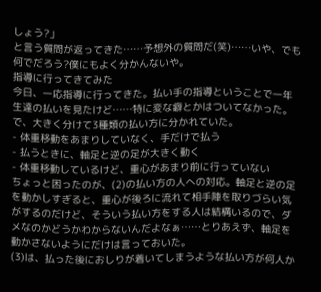しょう?」
と言う質問が返ってきた……予想外の質問だ(笑)……いや、でも何でだろう?僕にもよく分かんないや。
指導に行ってきてみた
今日、一応指導に行ってきた。払い手の指導ということで一年生達の払いを見たけど……特に変な癖とかはついてなかった。で、大きく分けて3種類の払い方に分かれていた。
- 体重移動をあまりしていなく、手だけで払う
- 払うときに、軸足と逆の足が大きく動く
- 体重移動しているけど、重心があまり前に行っていない
ちょっと困ったのが、(2)の払い方の人への対応。軸足と逆の足を動かしすぎると、重心が後ろに流れて相手陣を取りづらい気がするのだけど、そういう払い方をする人は結構いるので、ダメなのかどうかわからないんだよなぁ……とりあえず、軸足を動かさないようにだけは言っておいた。
(3)は、払った後におしりが着いてしまうような払い方が何人か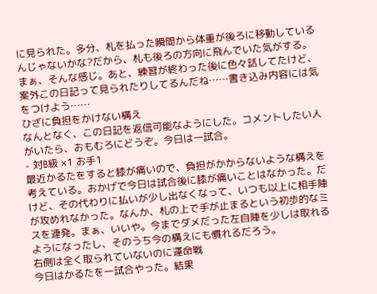に見られた。多分、札を払った瞬間から体重が後ろに移動しているんじゃないかな?だから、札も後ろの方向に飛んでいた気がする。
まぁ、そんな感じ。あと、練習が終わった後に色々話してたけど、案外この日記って見られたりしてるんだね……書き込み内容には気をつけよう……
ひざに負担をかけない構え
なんとなく、この日記を返信可能なようにした。コメントしたい人がいたら、おもむろにどうぞ。今日は一試合。
- 対B級 ×1 お手1
最近かるたをすると膝が痛いので、負担がかからないような構えを考えている。おかげで今日は試合後に膝が痛いことはなかった。だけど、その代わりに払いが少し出なくなって、いつも以上に相手陣が攻めれなかった。なんか、札の上で手が止まるという初歩的なミスを連発。まぁ、いいや。今までダメだった左自陣を少しは取れるようになったし、そのうち今の構えにも慣れるだろう。
右側は全く取られていないのに運命戦
今日はかるたを一試合やった。結果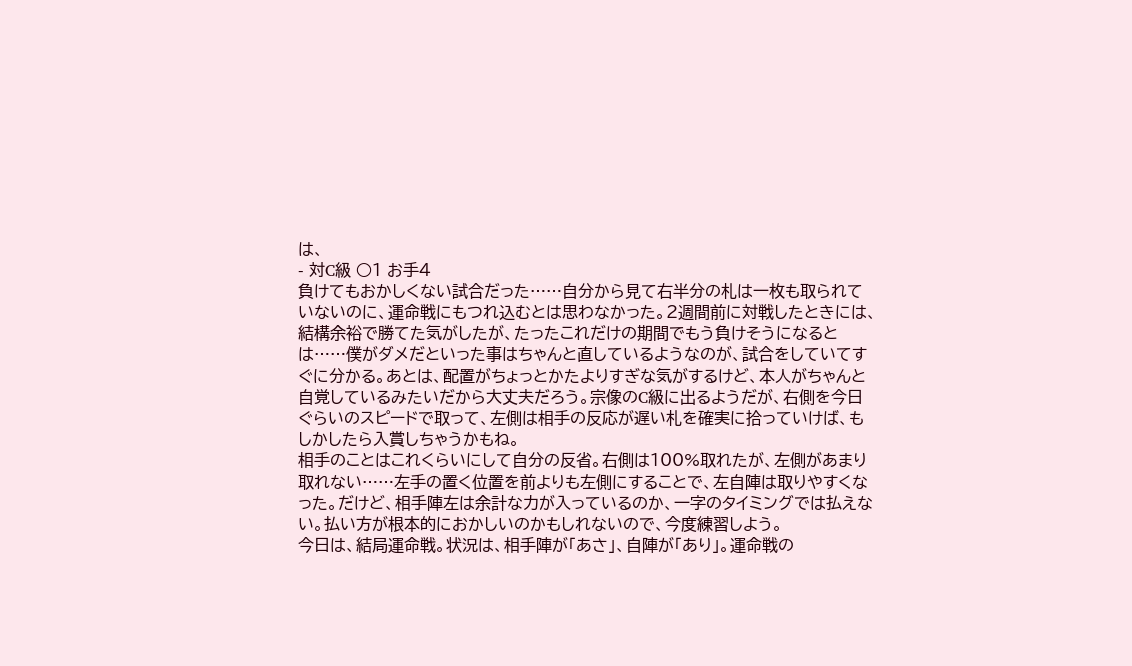は、
- 対C級 ○1 お手4
負けてもおかしくない試合だった……自分から見て右半分の札は一枚も取られていないのに、運命戦にもつれ込むとは思わなかった。2週間前に対戦したときには、結構余裕で勝てた気がしたが、たったこれだけの期間でもう負けそうになるとは……僕がダメだといった事はちゃんと直しているようなのが、試合をしていてすぐに分かる。あとは、配置がちょっとかたよりすぎな気がするけど、本人がちゃんと自覚しているみたいだから大丈夫だろう。宗像のC級に出るようだが、右側を今日ぐらいのスピードで取って、左側は相手の反応が遅い札を確実に拾っていけば、もしかしたら入賞しちゃうかもね。
相手のことはこれくらいにして自分の反省。右側は100%取れたが、左側があまり取れない……左手の置く位置を前よりも左側にすることで、左自陣は取りやすくなった。だけど、相手陣左は余計な力が入っているのか、一字のタイミングでは払えない。払い方が根本的におかしいのかもしれないので、今度練習しよう。
今日は、結局運命戦。状況は、相手陣が「あさ」、自陣が「あり」。運命戦の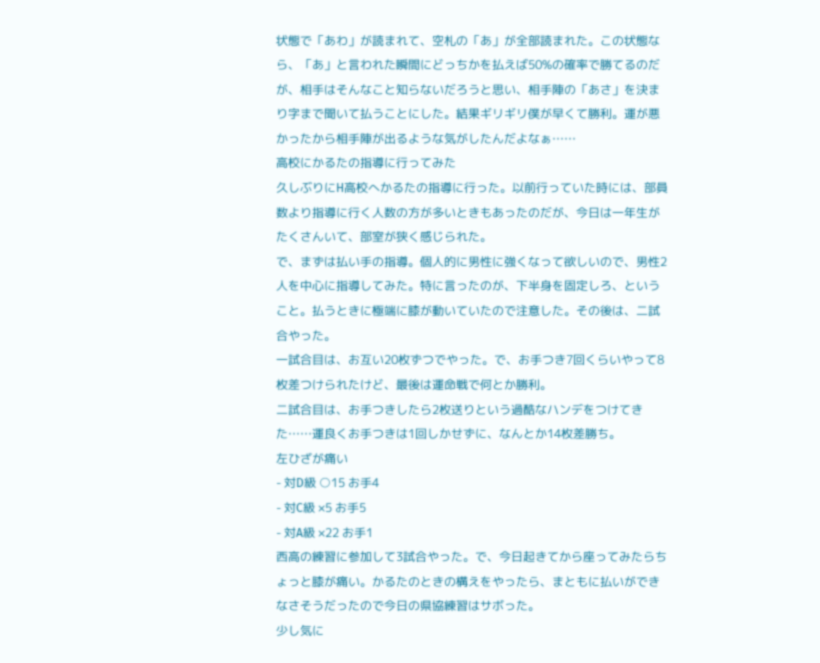状態で「あわ」が読まれて、空札の「あ」が全部読まれた。この状態なら、「あ」と言われた瞬間にどっちかを払えば50%の確率で勝てるのだが、相手はそんなこと知らないだろうと思い、相手陣の「あさ」を決まり字まで聞いて払うことにした。結果ギリギリ僕が早くて勝利。運が悪かったから相手陣が出るような気がしたんだよなぁ……
高校にかるたの指導に行ってみた
久しぶりにH高校へかるたの指導に行った。以前行っていた時には、部員数より指導に行く人数の方が多いときもあったのだが、今日は一年生がたくさんいて、部室が狭く感じられた。
で、まずは払い手の指導。個人的に男性に強くなって欲しいので、男性2人を中心に指導してみた。特に言ったのが、下半身を固定しろ、ということ。払うときに極端に膝が動いていたので注意した。その後は、二試合やった。
一試合目は、お互い20枚ずつでやった。で、お手つき7回くらいやって8枚差つけられたけど、最後は運命戦で何とか勝利。
二試合目は、お手つきしたら2枚送りという過酷なハンデをつけてきた……運良くお手つきは1回しかせずに、なんとか14枚差勝ち。
左ひざが痛い
- 対D級 ○15 お手4
- 対C級 ×5 お手5
- 対A級 ×22 お手1
西高の練習に参加して3試合やった。で、今日起きてから座ってみたらちょっと膝が痛い。かるたのときの構えをやったら、まともに払いができなさそうだったので今日の県協練習はサボった。
少し気に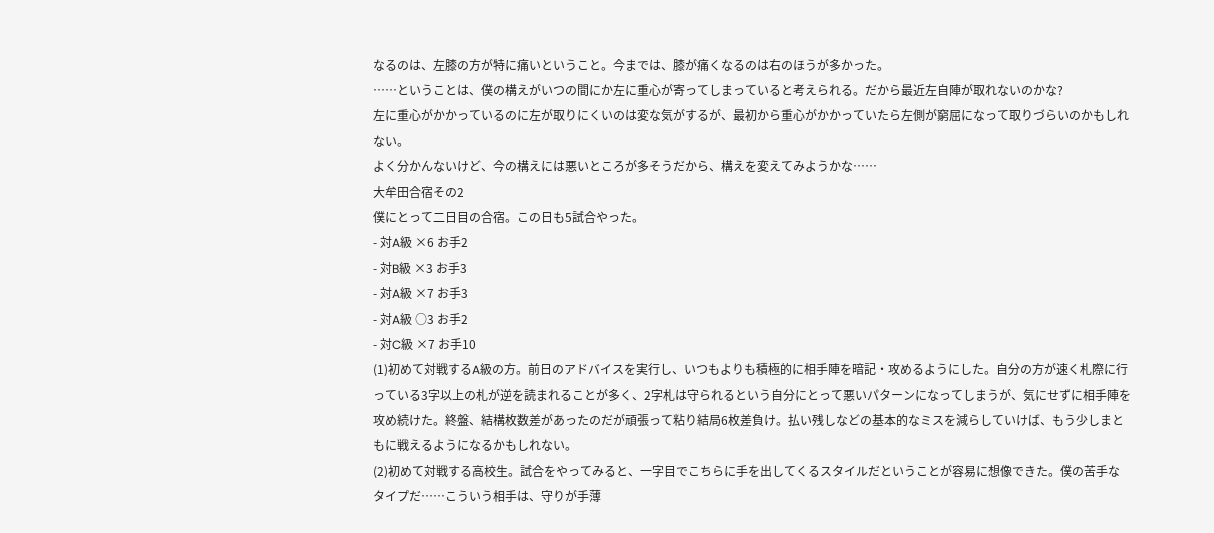なるのは、左膝の方が特に痛いということ。今までは、膝が痛くなるのは右のほうが多かった。
……ということは、僕の構えがいつの間にか左に重心が寄ってしまっていると考えられる。だから最近左自陣が取れないのかな?
左に重心がかかっているのに左が取りにくいのは変な気がするが、最初から重心がかかっていたら左側が窮屈になって取りづらいのかもしれない。
よく分かんないけど、今の構えには悪いところが多そうだから、構えを変えてみようかな……
大牟田合宿その2
僕にとって二日目の合宿。この日も5試合やった。
- 対A級 ×6 お手2
- 対B級 ×3 お手3
- 対A級 ×7 お手3
- 対A級 ○3 お手2
- 対C級 ×7 お手10
(1)初めて対戦するA級の方。前日のアドバイスを実行し、いつもよりも積極的に相手陣を暗記・攻めるようにした。自分の方が速く札際に行っている3字以上の札が逆を読まれることが多く、2字札は守られるという自分にとって悪いパターンになってしまうが、気にせずに相手陣を攻め続けた。終盤、結構枚数差があったのだが頑張って粘り結局6枚差負け。払い残しなどの基本的なミスを減らしていけば、もう少しまともに戦えるようになるかもしれない。
(2)初めて対戦する高校生。試合をやってみると、一字目でこちらに手を出してくるスタイルだということが容易に想像できた。僕の苦手なタイプだ……こういう相手は、守りが手薄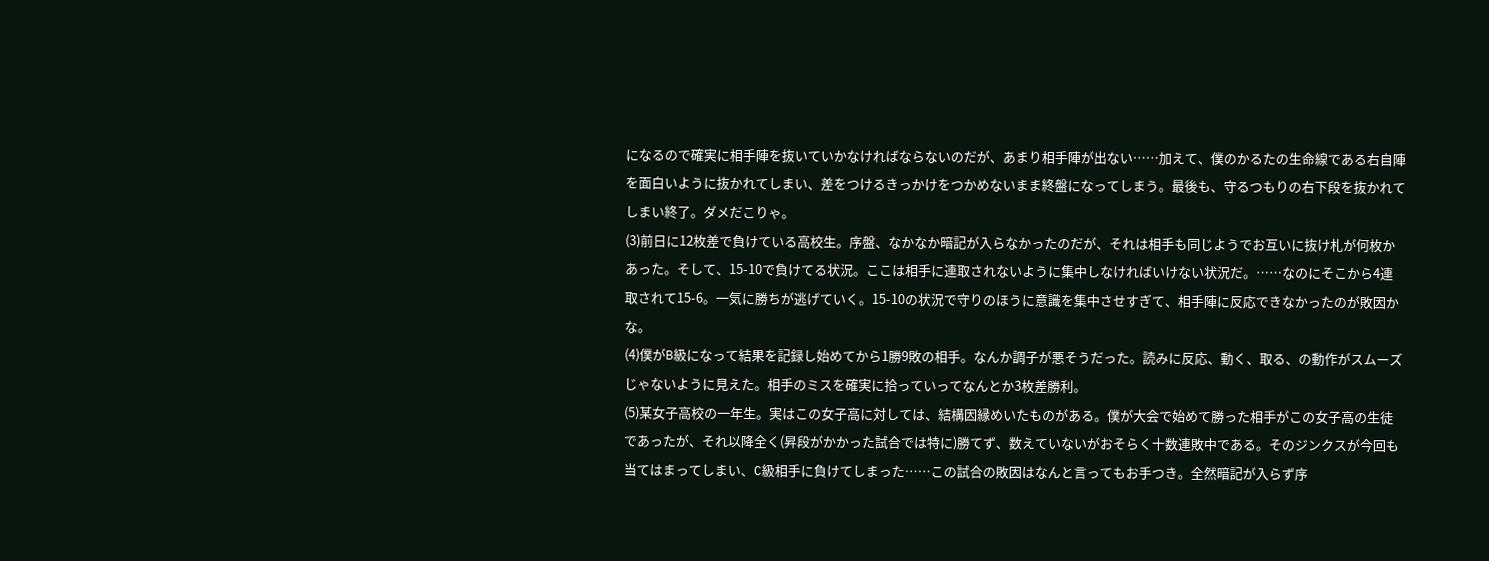になるので確実に相手陣を抜いていかなければならないのだが、あまり相手陣が出ない……加えて、僕のかるたの生命線である右自陣を面白いように抜かれてしまい、差をつけるきっかけをつかめないまま終盤になってしまう。最後も、守るつもりの右下段を抜かれてしまい終了。ダメだこりゃ。
(3)前日に12枚差で負けている高校生。序盤、なかなか暗記が入らなかったのだが、それは相手も同じようでお互いに抜け札が何枚かあった。そして、15-10で負けてる状況。ここは相手に連取されないように集中しなければいけない状況だ。……なのにそこから4連取されて15-6。一気に勝ちが逃げていく。15-10の状況で守りのほうに意識を集中させすぎて、相手陣に反応できなかったのが敗因かな。
(4)僕がB級になって結果を記録し始めてから1勝9敗の相手。なんか調子が悪そうだった。読みに反応、動く、取る、の動作がスムーズじゃないように見えた。相手のミスを確実に拾っていってなんとか3枚差勝利。
(5)某女子高校の一年生。実はこの女子高に対しては、結構因縁めいたものがある。僕が大会で始めて勝った相手がこの女子高の生徒であったが、それ以降全く(昇段がかかった試合では特に)勝てず、数えていないがおそらく十数連敗中である。そのジンクスが今回も当てはまってしまい、C級相手に負けてしまった……この試合の敗因はなんと言ってもお手つき。全然暗記が入らず序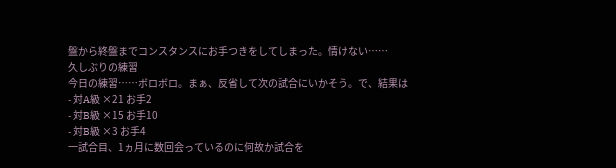盤から終盤までコンスタンスにお手つきをしてしまった。情けない……
久しぶりの練習
今日の練習……ボロボロ。まぁ、反省して次の試合にいかそう。で、結果は
- 対A級 ×21 お手2
- 対B級 ×15 お手10
- 対B級 ×3 お手4
一試合目、1ヵ月に数回会っているのに何故か試合を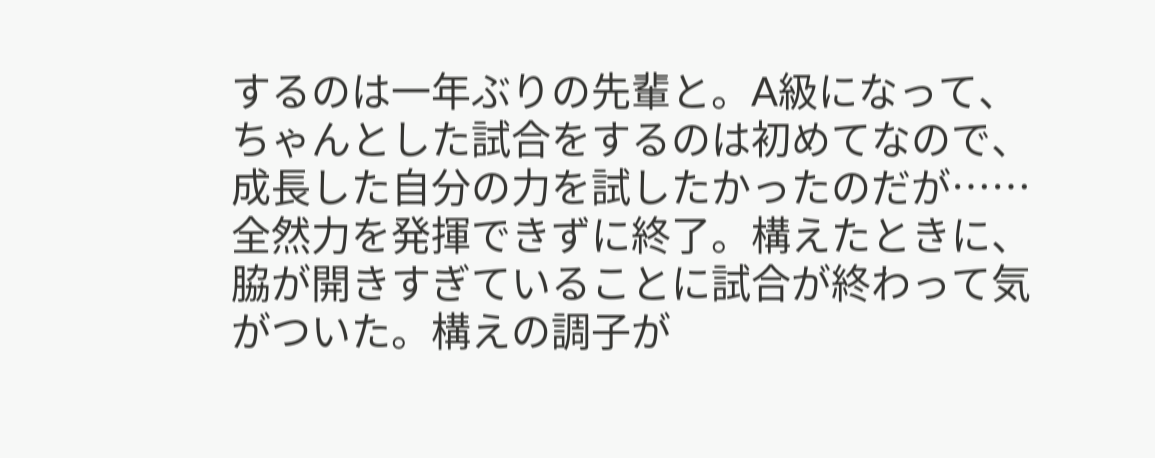するのは一年ぶりの先輩と。A級になって、ちゃんとした試合をするのは初めてなので、成長した自分の力を試したかったのだが……全然力を発揮できずに終了。構えたときに、脇が開きすぎていることに試合が終わって気がついた。構えの調子が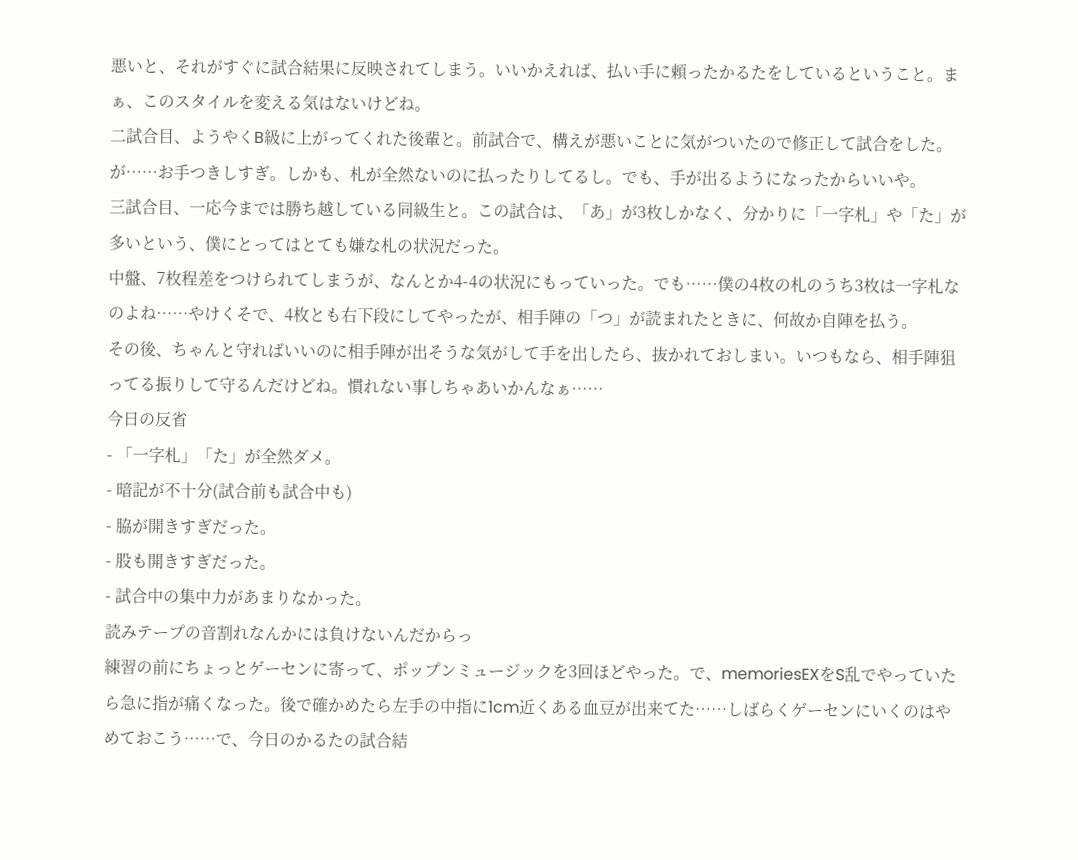悪いと、それがすぐに試合結果に反映されてしまう。いいかえれば、払い手に頼ったかるたをしているということ。まぁ、このスタイルを変える気はないけどね。
二試合目、ようやくB級に上がってくれた後輩と。前試合で、構えが悪いことに気がついたので修正して試合をした。が……お手つきしすぎ。しかも、札が全然ないのに払ったりしてるし。でも、手が出るようになったからいいや。
三試合目、一応今までは勝ち越している同級生と。この試合は、「あ」が3枚しかなく、分かりに「一字札」や「た」が多いという、僕にとってはとても嫌な札の状況だった。
中盤、7枚程差をつけられてしまうが、なんとか4-4の状況にもっていった。でも……僕の4枚の札のうち3枚は一字札なのよね……やけくそで、4枚とも右下段にしてやったが、相手陣の「つ」が読まれたときに、何故か自陣を払う。
その後、ちゃんと守ればいいのに相手陣が出そうな気がして手を出したら、抜かれておしまい。いつもなら、相手陣狙ってる振りして守るんだけどね。慣れない事しちゃあいかんなぁ……
今日の反省
- 「一字札」「た」が全然ダメ。
- 暗記が不十分(試合前も試合中も)
- 脇が開きすぎだった。
- 股も開きすぎだった。
- 試合中の集中力があまりなかった。
読みテープの音割れなんかには負けないんだからっ
練習の前にちょっとゲーセンに寄って、ポップンミュージックを3回ほどやった。で、memoriesEXをS乱でやっていたら急に指が痛くなった。後で確かめたら左手の中指に1cm近くある血豆が出来てた……しばらくゲーセンにいくのはやめておこう……で、今日のかるたの試合結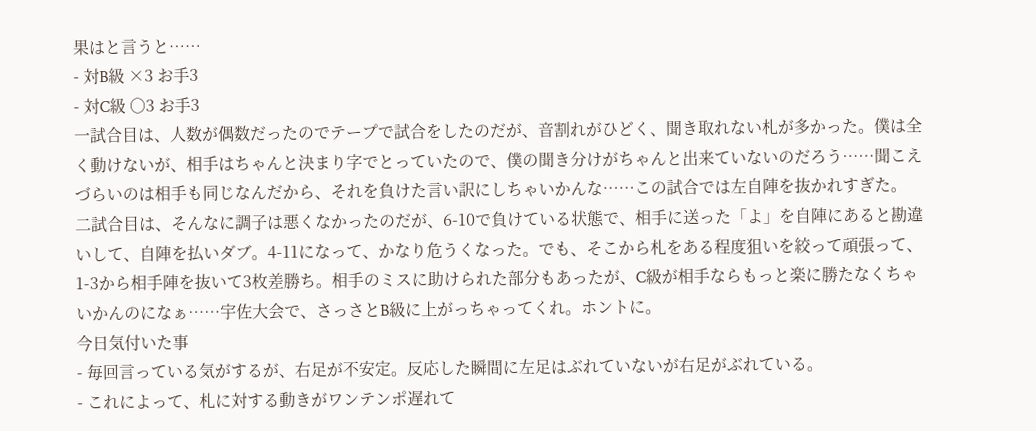果はと言うと……
- 対B級 ×3 お手3
- 対C級 ○3 お手3
一試合目は、人数が偶数だったのでテープで試合をしたのだが、音割れがひどく、聞き取れない札が多かった。僕は全く動けないが、相手はちゃんと決まり字でとっていたので、僕の聞き分けがちゃんと出来ていないのだろう……聞こえづらいのは相手も同じなんだから、それを負けた言い訳にしちゃいかんな……この試合では左自陣を抜かれすぎた。
二試合目は、そんなに調子は悪くなかったのだが、6-10で負けている状態で、相手に送った「よ」を自陣にあると勘違いして、自陣を払いダブ。4-11になって、かなり危うくなった。でも、そこから札をある程度狙いを絞って頑張って、1-3から相手陣を抜いて3枚差勝ち。相手のミスに助けられた部分もあったが、C級が相手ならもっと楽に勝たなくちゃいかんのになぁ……宇佐大会で、さっさとB級に上がっちゃってくれ。ホントに。
今日気付いた事
- 毎回言っている気がするが、右足が不安定。反応した瞬間に左足はぶれていないが右足がぶれている。
- これによって、札に対する動きがワンテンポ遅れて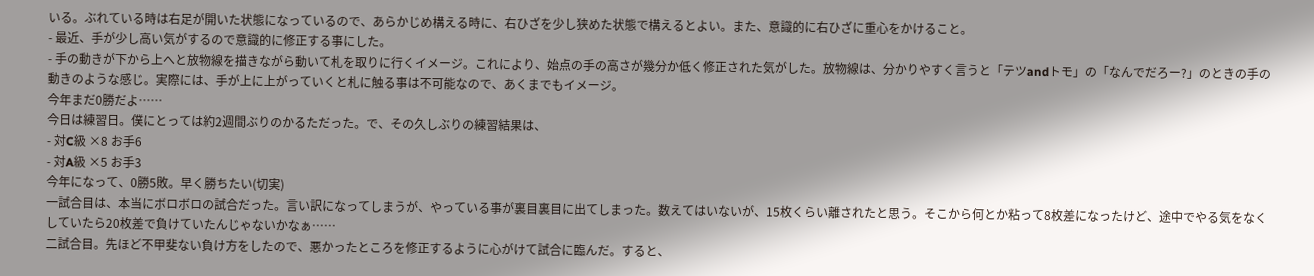いる。ぶれている時は右足が開いた状態になっているので、あらかじめ構える時に、右ひざを少し狭めた状態で構えるとよい。また、意識的に右ひざに重心をかけること。
- 最近、手が少し高い気がするので意識的に修正する事にした。
- 手の動きが下から上へと放物線を描きながら動いて札を取りに行くイメージ。これにより、始点の手の高さが幾分か低く修正された気がした。放物線は、分かりやすく言うと「テツandトモ」の「なんでだろー?」のときの手の動きのような感じ。実際には、手が上に上がっていくと札に触る事は不可能なので、あくまでもイメージ。
今年まだ0勝だよ……
今日は練習日。僕にとっては約2週間ぶりのかるただった。で、その久しぶりの練習結果は、
- 対C級 ×8 お手6
- 対A級 ×5 お手3
今年になって、0勝5敗。早く勝ちたい(切実)
一試合目は、本当にボロボロの試合だった。言い訳になってしまうが、やっている事が裏目裏目に出てしまった。数えてはいないが、15枚くらい離されたと思う。そこから何とか粘って8枚差になったけど、途中でやる気をなくしていたら20枚差で負けていたんじゃないかなぁ……
二試合目。先ほど不甲斐ない負け方をしたので、悪かったところを修正するように心がけて試合に臨んだ。すると、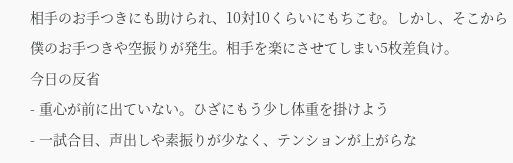相手のお手つきにも助けられ、10対10くらいにもちこむ。しかし、そこから僕のお手つきや空振りが発生。相手を楽にさせてしまい5枚差負け。
今日の反省
- 重心が前に出ていない。ひざにもう少し体重を掛けよう
- 一試合目、声出しや素振りが少なく、テンションが上がらな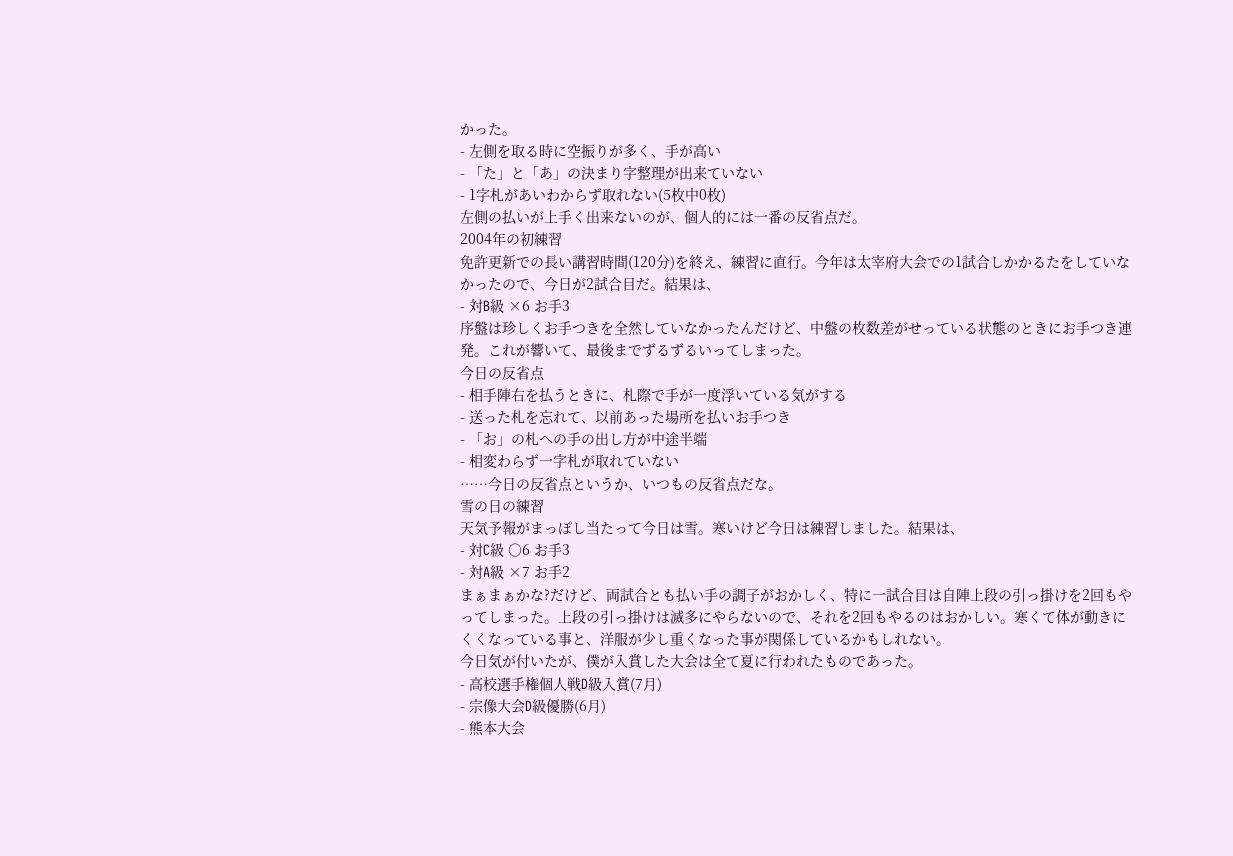かった。
- 左側を取る時に空振りが多く、手が高い
- 「た」と「あ」の決まり字整理が出来ていない
- 1字札があいわからず取れない(5枚中0枚)
左側の払いが上手く出来ないのが、個人的には一番の反省点だ。
2004年の初練習
免許更新での長い講習時間(120分)を終え、練習に直行。今年は太宰府大会での1試合しかかるたをしていなかったので、今日が2試合目だ。結果は、
- 対B級 ×6 お手3
序盤は珍しくお手つきを全然していなかったんだけど、中盤の枚数差がせっている状態のときにお手つき連発。これが響いて、最後までずるずるいってしまった。
今日の反省点
- 相手陣右を払うときに、札際で手が一度浮いている気がする
- 送った札を忘れて、以前あった場所を払いお手つき
- 「お」の札への手の出し方が中途半端
- 相変わらず一字札が取れていない
……今日の反省点というか、いつもの反省点だな。
雪の日の練習
天気予報がまっぽし当たって今日は雪。寒いけど今日は練習しました。結果は、
- 対C級 ○6 お手3
- 対A級 ×7 お手2
まぁまぁかな?だけど、両試合とも払い手の調子がおかしく、特に一試合目は自陣上段の引っ掛けを2回もやってしまった。上段の引っ掛けは滅多にやらないので、それを2回もやるのはおかしい。寒くて体が動きにくくなっている事と、洋服が少し重くなった事が関係しているかもしれない。
今日気が付いたが、僕が入賞した大会は全て夏に行われたものであった。
- 高校選手権個人戦D級入賞(7月)
- 宗像大会D級優勝(6月)
- 熊本大会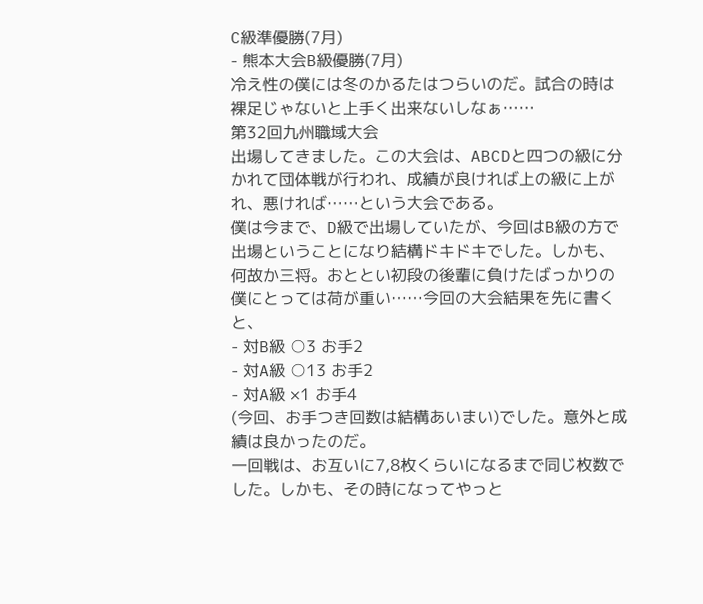C級準優勝(7月)
- 熊本大会B級優勝(7月)
冷え性の僕には冬のかるたはつらいのだ。試合の時は裸足じゃないと上手く出来ないしなぁ……
第32回九州職域大会
出場してきました。この大会は、ABCDと四つの級に分かれて団体戦が行われ、成績が良ければ上の級に上がれ、悪ければ……という大会である。
僕は今まで、D級で出場していたが、今回はB級の方で出場ということになり結構ドキドキでした。しかも、何故か三将。おととい初段の後輩に負けたばっかりの僕にとっては荷が重い……今回の大会結果を先に書くと、
- 対B級 ○3 お手2
- 対A級 ○13 お手2
- 対A級 ×1 お手4
(今回、お手つき回数は結構あいまい)でした。意外と成績は良かったのだ。
一回戦は、お互いに7,8枚くらいになるまで同じ枚数でした。しかも、その時になってやっと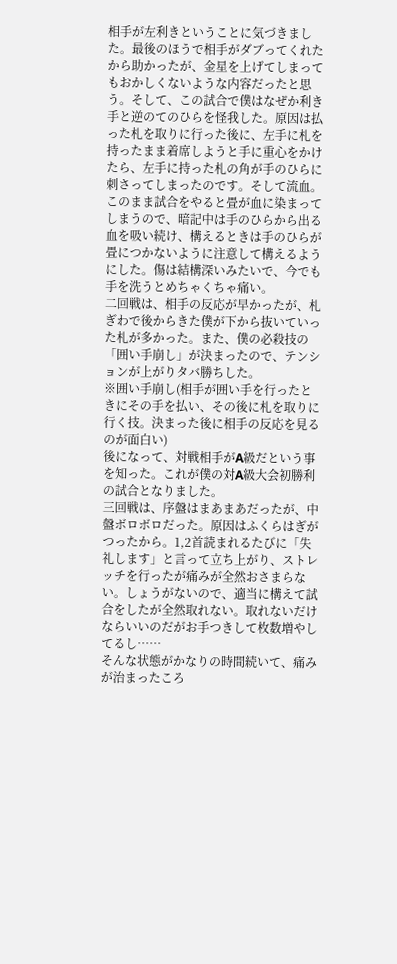相手が左利きということに気づきました。最後のほうで相手がダブってくれたから助かったが、金星を上げてしまってもおかしくないような内容だったと思う。そして、この試合で僕はなぜか利き手と逆のてのひらを怪我した。原因は払った札を取りに行った後に、左手に札を持ったまま着席しようと手に重心をかけたら、左手に持った札の角が手のひらに刺さってしまったのです。そして流血。このまま試合をやると畳が血に染まってしまうので、暗記中は手のひらから出る血を吸い続け、構えるときは手のひらが畳につかないように注意して構えるようにした。傷は結構深いみたいで、今でも手を洗うとめちゃくちゃ痛い。
二回戦は、相手の反応が早かったが、札ぎわで後からきた僕が下から抜いていった札が多かった。また、僕の必殺技の「囲い手崩し」が決まったので、テンションが上がりタバ勝ちした。
※囲い手崩し(相手が囲い手を行ったときにその手を払い、その後に札を取りに行く技。決まった後に相手の反応を見るのが面白い)
後になって、対戦相手がA級だという事を知った。これが僕の対A級大会初勝利の試合となりました。
三回戦は、序盤はまあまあだったが、中盤ボロボロだった。原因はふくらはぎがつったから。1,2首読まれるたびに「失礼します」と言って立ち上がり、ストレッチを行ったが痛みが全然おさまらない。しょうがないので、適当に構えて試合をしたが全然取れない。取れないだけならいいのだがお手つきして枚数増やしてるし……
そんな状態がかなりの時間続いて、痛みが治まったころ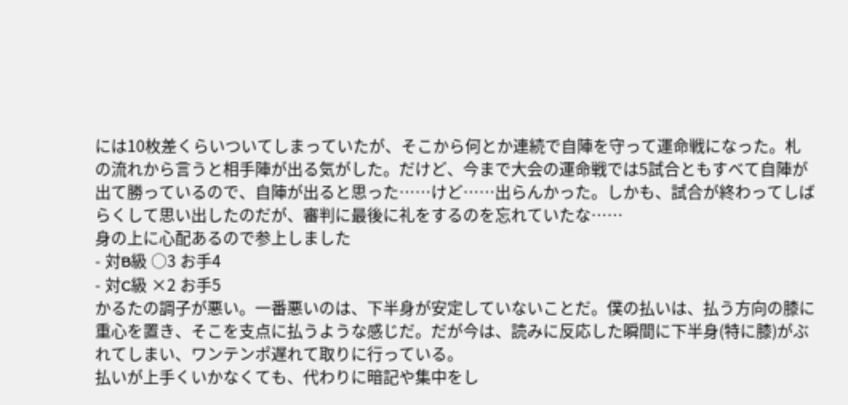には10枚差くらいついてしまっていたが、そこから何とか連続で自陣を守って運命戦になった。札の流れから言うと相手陣が出る気がした。だけど、今まで大会の運命戦では5試合ともすべて自陣が出て勝っているので、自陣が出ると思った……けど……出らんかった。しかも、試合が終わってしばらくして思い出したのだが、審判に最後に礼をするのを忘れていたな……
身の上に心配あるので参上しました
- 対B級 ○3 お手4
- 対C級 ×2 お手5
かるたの調子が悪い。一番悪いのは、下半身が安定していないことだ。僕の払いは、払う方向の膝に重心を置き、そこを支点に払うような感じだ。だが今は、読みに反応した瞬間に下半身(特に膝)がぶれてしまい、ワンテンポ遅れて取りに行っている。
払いが上手くいかなくても、代わりに暗記や集中をし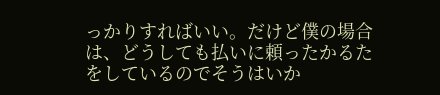っかりすればいい。だけど僕の場合は、どうしても払いに頼ったかるたをしているのでそうはいか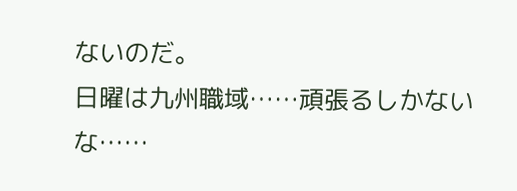ないのだ。
日曜は九州職域……頑張るしかないな……